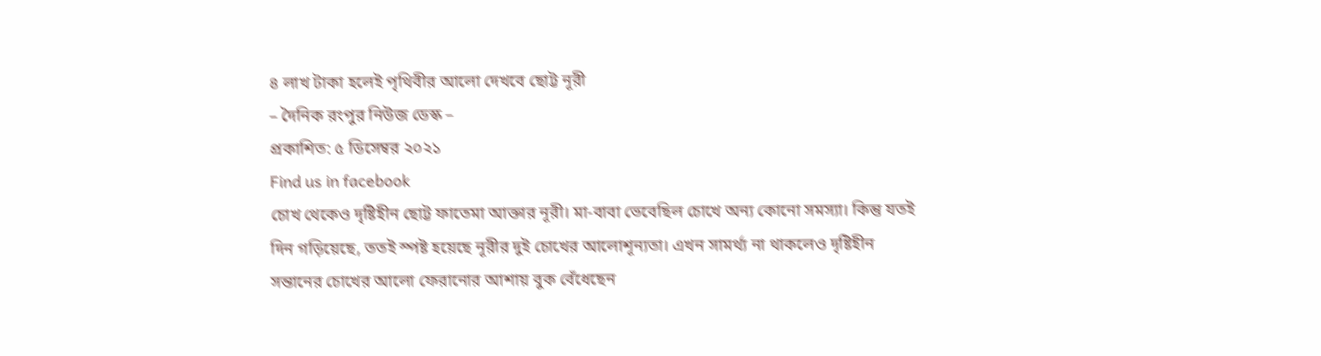৪ লাখ টাকা হলেই পৃথিবীর আলো দেখবে ছোট্ট নূরী
– দৈনিক রংপুর নিউজ ডেস্ক –
প্রকাশিত: ৫ ডিসেম্বর ২০২১
Find us in facebook
চোখ থেকেও দৃষ্টিহীন ছোট্ট ফাতেমা আক্তার নূরী। মা-বাবা ভেবেছিল চোখে অন্য কোনো সমস্যা। কিন্তু যতই দিন গড়িয়েছে, ততই স্পষ্ট হয়েছে নূরীর দুই চোখের আলোশূন্যতা। এখন সামর্থ্য না থাকলেও দৃষ্টিহীন সন্তানের চোখের আলো ফেরানোর আশায় বুক বেঁধেছেন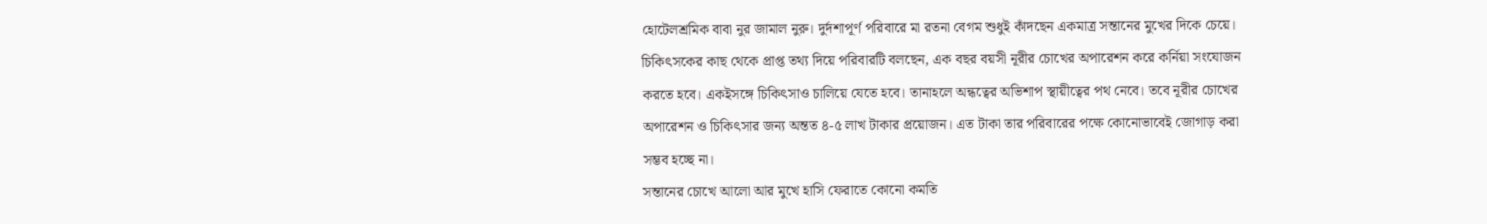হোটেলশ্রমিক বাবা নুর জামাল নুরু। দুর্দশাপূর্ণ পরিবারে মা রতনা বেগম শুধুই কাঁদছেন একমাত্র সন্তানের মুখের দিকে চেয়ে।
চিকিৎসকের কাছ থেকে প্রাপ্ত তথ্য দিয়ে পরিবারটি বলছেন, এক বছর বয়সী নূরীর চোখের অপারেশন করে কর্নিয়া সংযোজন করতে হবে। একইসঙ্গে চিকিৎসাও চালিয়ে যেতে হবে। তানাহলে অন্ধত্বের অভিশাপ স্থায়ীত্বের পথ নেবে। তবে নূরীর চোখের অপারেশন ও চিকিৎসার জন্য অন্তত ৪-৫ লাখ টাকার প্রয়োজন। এত টাকা তার পরিবারের পক্ষে কোনোভাবেই জোগাড় করা সম্ভব হচ্ছে না।
সন্তানের চোখে আলো আর মুখে হাসি ফেরাতে কোনো কমতি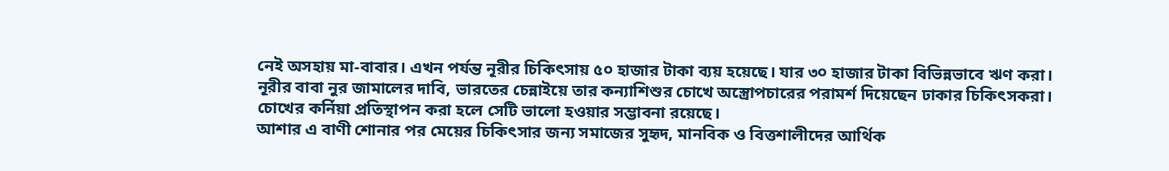নেই অসহায় মা-বাবার। এখন পর্যন্ত নূরীর চিকিৎসায় ৫০ হাজার টাকা ব্যয় হয়েছে। যার ৩০ হাজার টাকা বিভিন্নভাবে ঋণ করা।
নূরীর বাবা নুর জামালের দাবি, ভারতের চেন্নাইয়ে তার কন্যাশিশুর চোখে অস্ত্রোপচারের পরামর্শ দিয়েছেন ঢাকার চিকিৎসকরা। চোখের কর্নিয়া প্রতিস্থাপন করা হলে সেটি ভালো হওয়ার সম্ভাবনা রয়েছে।
আশার এ বাণী শোনার পর মেয়ের চিকিৎসার জন্য সমাজের সুহৃদ, মানবিক ও বিত্তশালীদের আর্থিক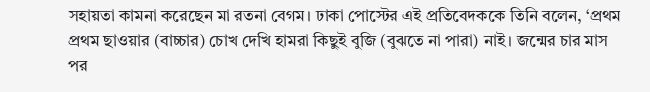সহায়তা কামনা করেছেন মা রতনা বেগম। ঢাকা পোস্টের এই প্রতিবেদককে তিনি বলেন, ‘প্রথম প্রথম ছাওয়ার (বাচ্চার) চোখ দেখি হামরা কিছুই বুজি (বুঝতে না পারা) নাই। জন্মের চার মাস পর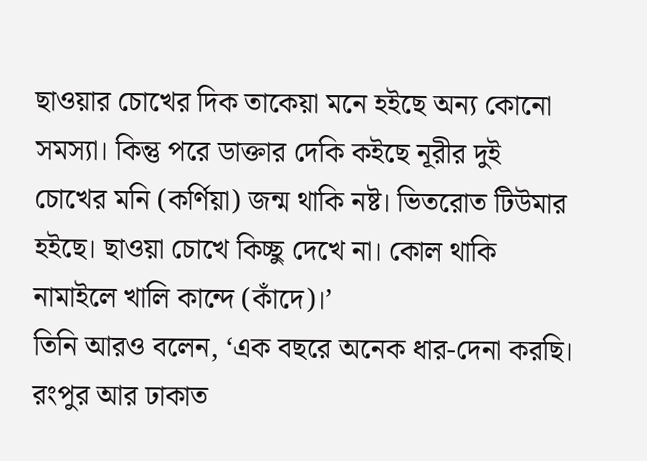ছাওয়ার চোখের দিক তাকেয়া মনে হইছে অন্য কোনো সমস্যা। কিন্তু পরে ডাক্তার দেকি কইছে নূরীর দুই চোখের মনি (কর্ণিয়া) জন্ম থাকি নষ্ট। ভিতরোত টিউমার হইছে। ছাওয়া চোখে কিচ্ছু দেখে না। কোল থাকি নামাইলে খালি কান্দে (কাঁদে)।’
তিনি আরও বলেন, ‘এক বছরে অনেক ধার-দেনা করছি। রংপুর আর ঢাকাত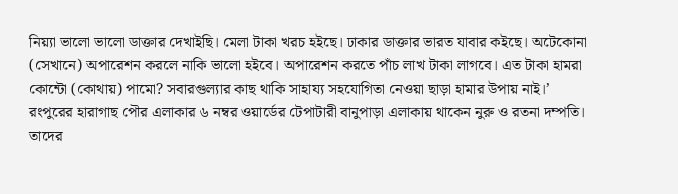নিয়্যা ভালো ভালো ডাক্তার দেখাইছি। মেলা টাকা খরচ হইছে। ঢাকার ডাক্তার ভারত যাবার কইছে। অটেকোনা (সেখানে) অপারেশন করলে নাকি ভালো হইবে। অপারেশন করতে পাঁচ লাখ টাকা লাগবে। এত টাকা হামরা কোন্টো (কোথায়) পামো? সবারগুল্যার কাছ থাকি সাহায্য সহযোগিতা নেওয়া ছাড়া হামার উপায় নাই।’
রংপুরের হারাগাছ পৌর এলাকার ৬ নম্বর ওয়ার্ডের টেপাটারী বানুপাড়া এলাকায় থাকেন নুরু ও রতনা দম্পতি। তাদের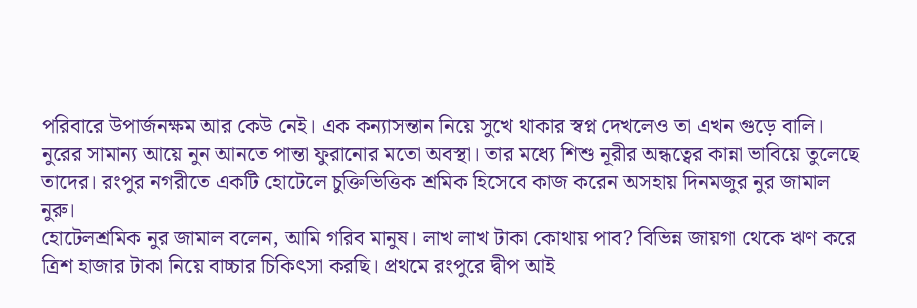পরিবারে উপার্জনক্ষম আর কেউ নেই। এক কন্যাসন্তান নিয়ে সুখে থাকার স্বপ্ন দেখলেও তা এখন গুড়ে বালি। নুরের সামান্য আয়ে নুন আনতে পান্তা ফুরানোর মতো অবস্থা। তার মধ্যে শিশু নূরীর অন্ধত্বের কান্না ভাবিয়ে তুলেছে তাদের। রংপুর নগরীতে একটি হোটেলে চুক্তিভিত্তিক শ্রমিক হিসেবে কাজ করেন অসহায় দিনমজুর নুর জামাল নুরু।
হোটেলশ্রমিক নুর জামাল বলেন, আমি গরিব মানুষ। লাখ লাখ টাকা কোথায় পাব? বিভিন্ন জায়গা থেকে ঋণ করে ত্রিশ হাজার টাকা নিয়ে বাচ্চার চিকিৎসা করছি। প্রথমে রংপুরে দ্বীপ আই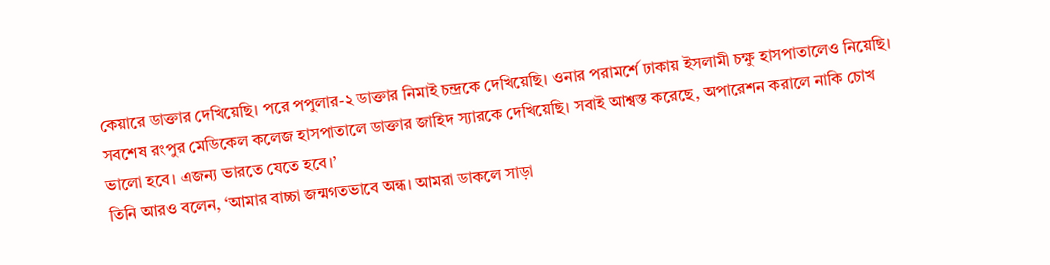কেয়ারে ডাক্তার দেখিয়েছি। পরে পপুলার-২ ডাক্তার নিমাই চন্দ্রকে দেখিয়েছি। ওনার পরামর্শে ঢাকায় ইসলামী চক্ষু হাসপাতালেও নিয়েছি। সবশেষ রংপুর মেডিকেল কলেজ হাসপাতালে ডাক্তার জাহিদ স্যারকে দেখিয়েছি। সবাই আশ্বস্ত করেছে, অপারেশন করালে নাকি চোখ ভালো হবে। এজন্য ভারতে যেতে হবে।’
তিনি আরও বলেন, ‘আমার বাচ্চা জন্মগতভাবে অন্ধ। আমরা ডাকলে সাড়া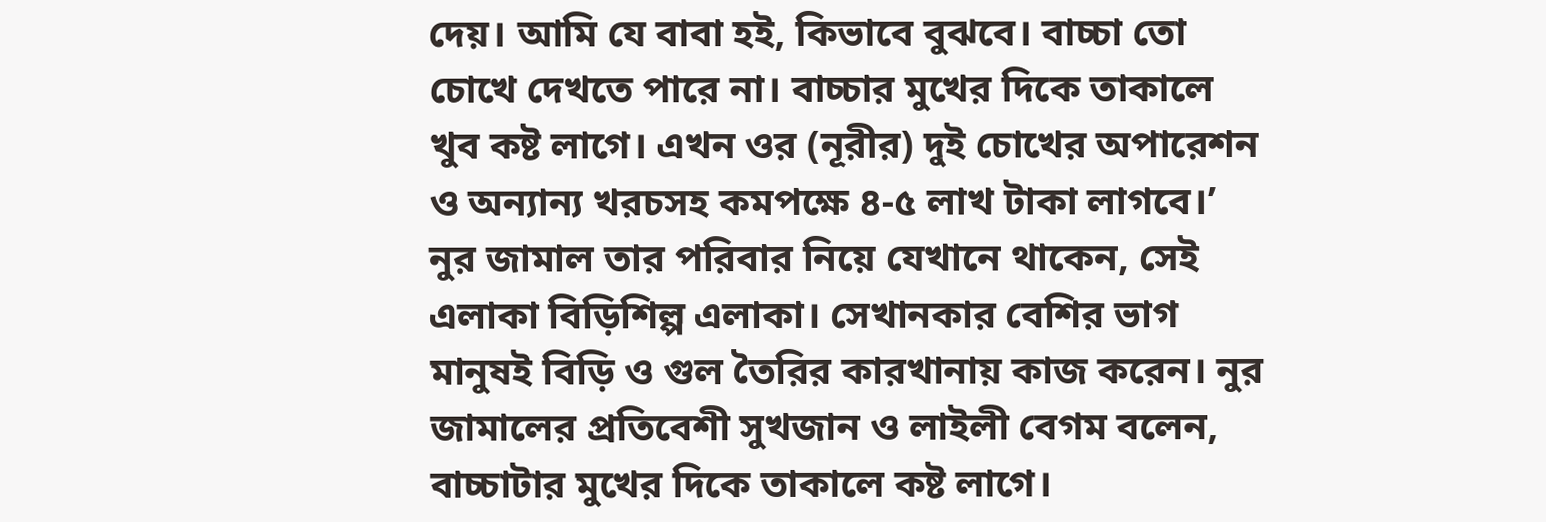দেয়। আমি যে বাবা হই, কিভাবে বুঝবে। বাচ্চা তো চোখে দেখতে পারে না। বাচ্চার মুখের দিকে তাকালে খুব কষ্ট লাগে। এখন ওর (নূরীর) দুই চোখের অপারেশন ও অন্যান্য খরচসহ কমপক্ষে ৪-৫ লাখ টাকা লাগবে।’
নুর জামাল তার পরিবার নিয়ে যেখানে থাকেন, সেই এলাকা বিড়িশিল্প এলাকা। সেখানকার বেশির ভাগ মানুষই বিড়ি ও গুল তৈরির কারখানায় কাজ করেন। নুর জামালের প্রতিবেশী সুখজান ও লাইলী বেগম বলেন, বাচ্চাটার মুখের দিকে তাকালে কষ্ট লাগে।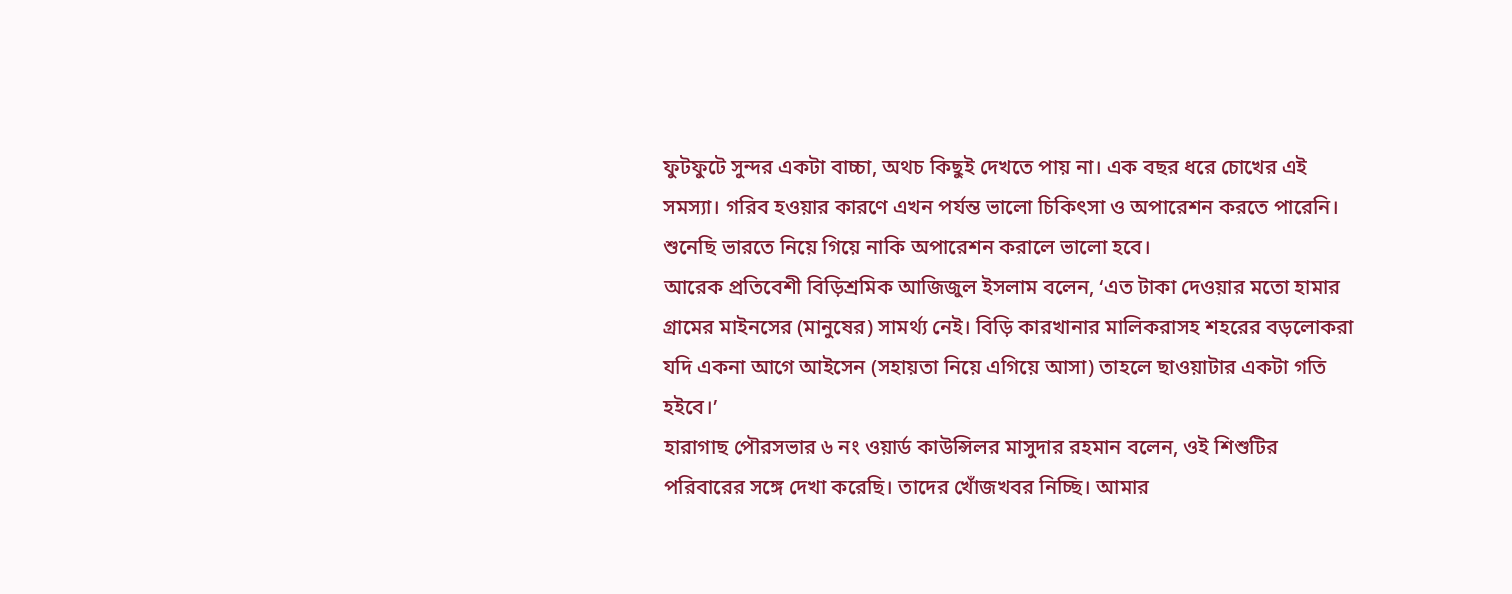ফুটফুটে সুন্দর একটা বাচ্চা, অথচ কিছুই দেখতে পায় না। এক বছর ধরে চোখের এই সমস্যা। গরিব হওয়ার কারণে এখন পর্যন্ত ভালো চিকিৎসা ও অপারেশন করতে পারেনি। শুনেছি ভারতে নিয়ে গিয়ে নাকি অপারেশন করালে ভালো হবে।
আরেক প্রতিবেশী বিড়িশ্রমিক আজিজুল ইসলাম বলেন, ‘এত টাকা দেওয়ার মতো হামার গ্রামের মাইনসের (মানুষের) সামর্থ্য নেই। বিড়ি কারখানার মালিকরাসহ শহরের বড়লোকরা যদি একনা আগে আইসেন (সহায়তা নিয়ে এগিয়ে আসা) তাহলে ছাওয়াটার একটা গতি হইবে।’
হারাগাছ পৌরসভার ৬ নং ওয়ার্ড কাউন্সিলর মাসুদার রহমান বলেন, ওই শিশুটির পরিবারের সঙ্গে দেখা করেছি। তাদের খোঁজখবর নিচ্ছি। আমার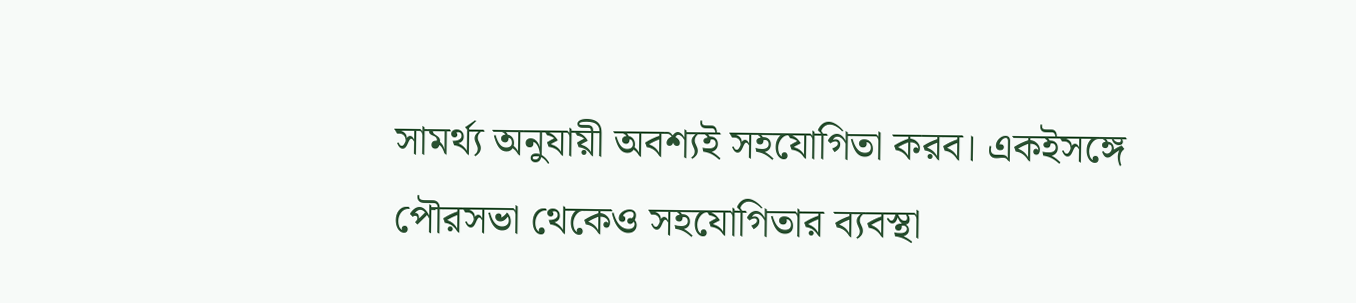সামর্থ্য অনুযায়ী অবশ্যই সহযোগিতা করব। একইসঙ্গে পৌরসভা থেকেও সহযোগিতার ব্যবস্থা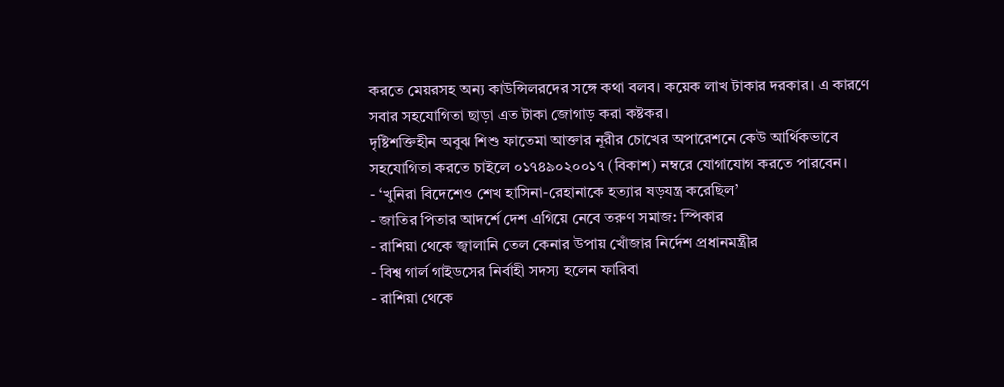করতে মেয়রসহ অন্য কাউন্সিলরদের সঙ্গে কথা বলব। কয়েক লাখ টাকার দরকার। এ কারণে সবার সহযোগিতা ছাড়া এত টাকা জোগাড় করা কষ্টকর।
দৃষ্টিশক্তিহীন অবুঝ শিশু ফাতেমা আক্তার নূরীর চোখের অপারেশনে কেউ আর্থিকভাবে সহযোগিতা করতে চাইলে ০১৭৪৯০২০০১৭ (বিকাশ) নম্বরে যোগাযোগ করতে পারবেন।
- ‘খুনিরা বিদেশেও শেখ হাসিনা-রেহানাকে হত্যার ষড়যন্ত্র করেছিল’
- জাতির পিতার আদর্শে দেশ এগিয়ে নেবে তরুণ সমাজ: স্পিকার
- রাশিয়া থেকে জ্বালানি তেল কেনার উপায় খোঁজার নির্দেশ প্রধানমন্ত্রীর
- বিশ্ব গার্ল গাইডসের নির্বাহী সদস্য হলেন ফারিবা
- রাশিয়া থেকে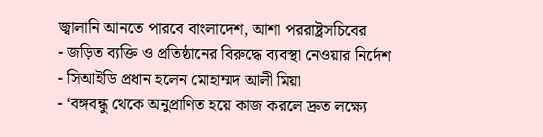জ্বালানি আনতে পারবে বাংলাদেশ, আশা পররাষ্ট্রসচিবের
- জড়িত ব্যক্তি ও প্রতিষ্ঠানের বিরুদ্ধে ব্যবস্থা নেওয়ার নির্দেশ
- সিআইডি প্রধান হলেন মোহাম্মদ আলী মিয়া
- ‘বঙ্গবন্ধু থেকে অনুপ্রাণিত হয়ে কাজ করলে দ্রুত লক্ষ্যে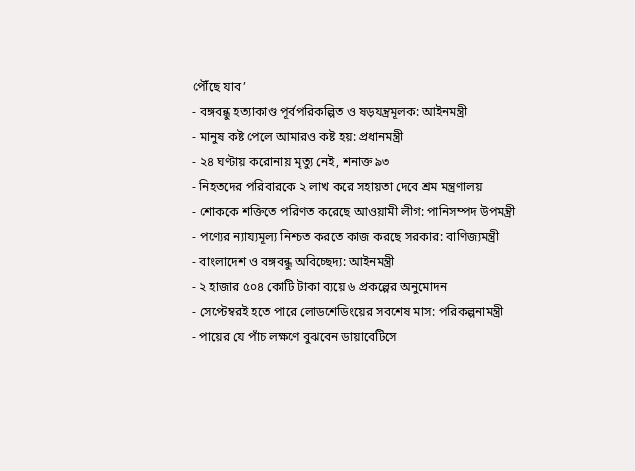পৌঁছে যাব’
- বঙ্গবন্ধু হত্যাকাণ্ড পূর্বপরিকল্পিত ও ষড়যন্ত্রমূলক: আইনমন্ত্রী
- মানুষ কষ্ট পেলে আমারও কষ্ট হয়: প্রধানমন্ত্রী
- ২৪ ঘণ্টায় করোনায় মৃত্যু নেই, শনাক্ত ৯৩
- নিহতদের পরিবারকে ২ লাখ করে সহায়তা দেবে শ্রম মন্ত্রণালয়
- শোককে শক্তিতে পরিণত করেছে আওয়ামী লীগ: পানিসম্পদ উপমন্ত্রী
- পণ্যের ন্যায্যমূল্য নিশ্চত করতে কাজ করছে সরকার: বাণিজ্যমন্ত্রী
- বাংলাদেশ ও বঙ্গবন্ধু অবিচ্ছেদ্য: আইনমন্ত্রী
- ২ হাজার ৫০৪ কোটি টাকা ব্যয়ে ৬ প্রকল্পের অনুমোদন
- সেপ্টেম্বরই হতে পারে লোডশেডিংয়ের সবশেষ মাস: পরিকল্পনামন্ত্রী
- পায়ের যে পাঁচ লক্ষণে বুঝবেন ডায়াবেটিসে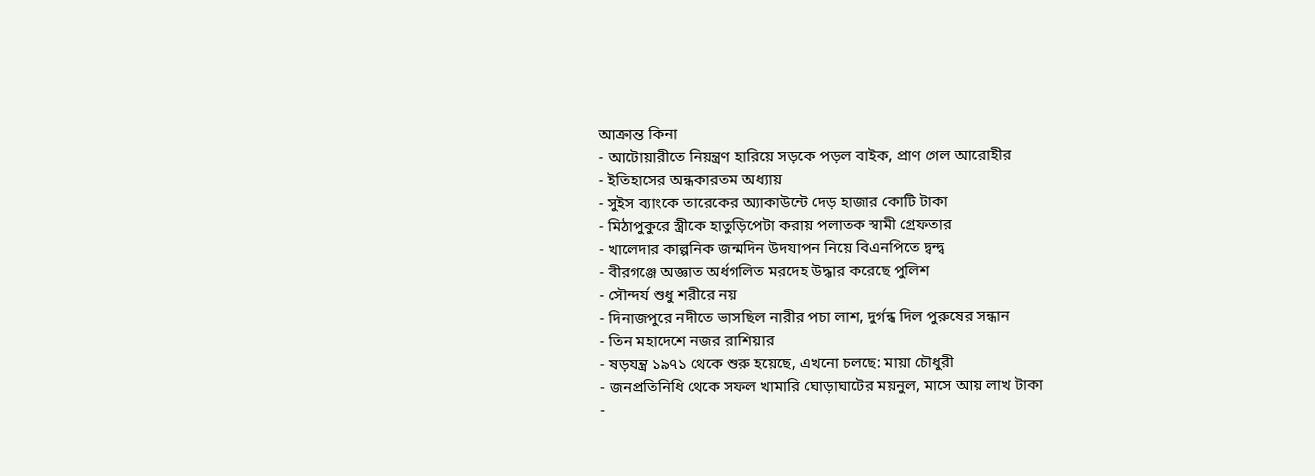আক্রান্ত কিনা
- আটোয়ারীতে নিয়ন্ত্রণ হারিয়ে সড়কে পড়ল বাইক, প্রাণ গেল আরোহীর
- ইতিহাসের অন্ধকারতম অধ্যায়
- সুইস ব্যাংকে তারেকের অ্যাকাউন্টে দেড় হাজার কোটি টাকা
- মিঠাপুকুরে স্ত্রীকে হাতুড়িপেটা করায় পলাতক স্বামী গ্রেফতার
- খালেদার কাল্পনিক জন্মদিন উদযাপন নিয়ে বিএনপিতে দ্বন্দ্ব
- বীরগঞ্জে অজ্ঞাত অর্ধগলিত মরদেহ উদ্ধার করেছে পুলিশ
- সৌন্দর্য শুধু শরীরে নয়
- দিনাজপুরে নদীতে ভাসছিল নারীর পচা লাশ, দুর্গন্ধ দিল পুরুষের সন্ধান
- তিন মহাদেশে নজর রাশিয়ার
- ষড়যন্ত্র ১৯৭১ থেকে শুরু হয়েছে, এখনো চলছে: মায়া চৌধুরী
- জনপ্রতিনিধি থেকে সফল খামারি ঘোড়াঘাটের ময়নুল, মাসে আয় লাখ টাকা
-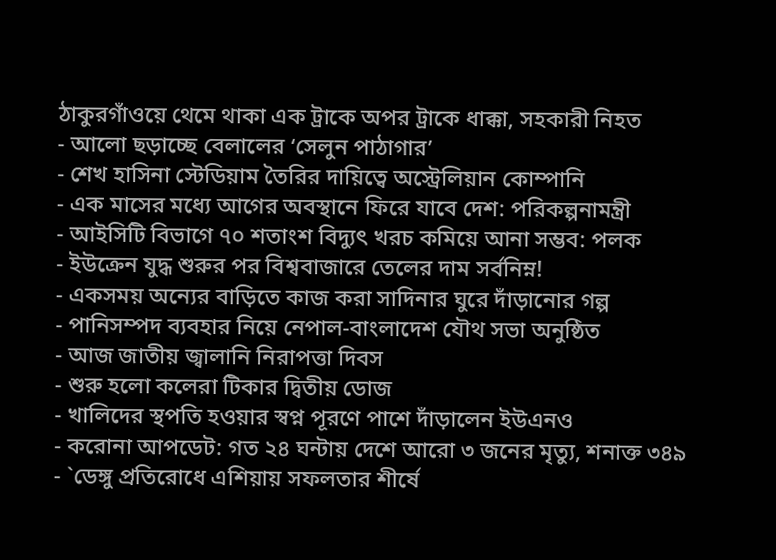ঠাকুরগাঁওয়ে থেমে থাকা এক ট্রাকে অপর ট্রাকে ধাক্কা, সহকারী নিহত
- আলো ছড়াচ্ছে বেলালের ‘সেলুন পাঠাগার’
- শেখ হাসিনা স্টেডিয়াম তৈরির দায়িত্বে অস্ট্রেলিয়ান কোম্পানি
- এক মাসের মধ্যে আগের অবস্থানে ফিরে যাবে দেশ: পরিকল্পনামন্ত্রী
- আইসিটি বিভাগে ৭০ শতাংশ বিদ্যুৎ খরচ কমিয়ে আনা সম্ভব: পলক
- ইউক্রেন যুদ্ধ শুরুর পর বিশ্ববাজারে তেলের দাম সর্বনিম্ন!
- একসময় অন্যের বাড়িতে কাজ করা সাদিনার ঘুরে দাঁড়ানোর গল্প
- পানিসম্পদ ব্যবহার নিয়ে নেপাল-বাংলাদেশ যৌথ সভা অনুষ্ঠিত
- আজ জাতীয় জ্বালানি নিরাপত্তা দিবস
- শুরু হলো কলেরা টিকার দ্বিতীয় ডোজ
- খালিদের স্থপতি হওয়ার স্বপ্ন পূরণে পাশে দাঁড়ালেন ইউএনও
- করোনা আপডেট: গত ২৪ ঘন্টায় দেশে আরো ৩ জনের মৃত্যু, শনাক্ত ৩৪৯
- `ডেঙ্গু প্রতিরোধে এশিয়ায় সফলতার শীর্ষে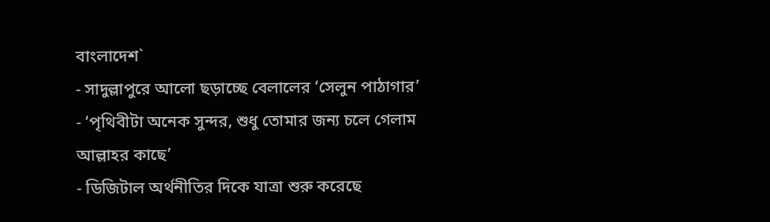বাংলাদেশ`
- সাদুল্লাপুরে আলো ছড়াচ্ছে বেলালের ‘সেলুন পাঠাগার’
- ‘পৃথিবীটা অনেক সুন্দর, শুধু তোমার জন্য চলে গেলাম আল্লাহর কাছে’
- ডিজিটাল অর্থনীতির দিকে যাত্রা শুরু করেছে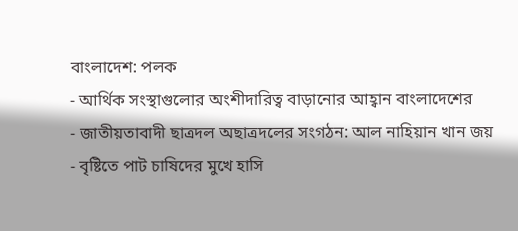বাংলাদেশ: পলক
- আর্থিক সংস্থাগুলোর অংশীদারিত্ব বাড়ানোর আহ্বান বাংলাদেশের
- জাতীয়তাবাদী ছাত্রদল অছাত্রদলের সংগঠন: আল নাহিয়ান খান জয়
- বৃষ্টিতে পাট চাষিদের মুখে হাসি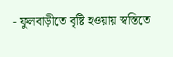- ফুলবাড়ীতে বৃষ্টি হওয়ায় স্বস্তিতে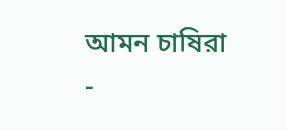আমন চাষিরা
-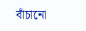বাঁচানো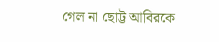গেল না ছোট্ট আবিরকে